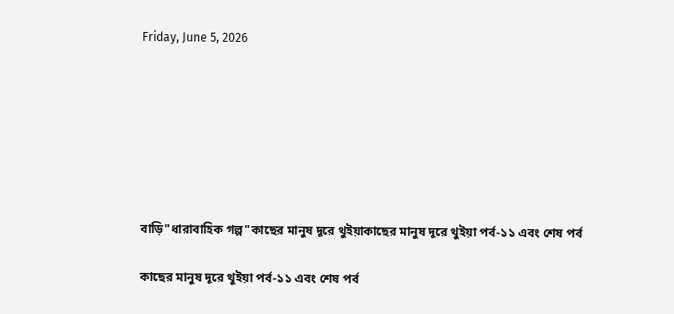Friday, June 5, 2026







বাড়ি"ধারাবাহিক গল্প"কাছের মানুষ দূরে থুইয়াকাছের মানুষ দূরে থুইয়া পর্ব-১১ এবং শেষ পর্ব

কাছের মানুষ দূরে থুইয়া পর্ব-১১ এবং শেষ পর্ব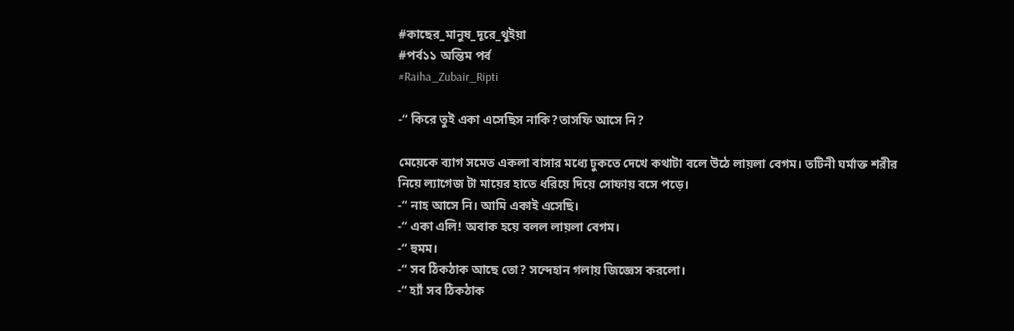#কাছের_মানুষ_দূরে_থুইয়া
#পর্ব১১ অন্তিম পর্ব
#Raiha_Zubair_Ripti

-“ কিরে তুই একা এসেছিস নাকি?তাসফি আসে নি?

মেয়েকে ব্যাগ সমেত একলা বাসার মধ্যে ঢুকতে দেখে কথাটা বলে উঠে লায়লা বেগম। তটিনী ঘর্মাক্ত শরীর নিয়ে ল্যাগেজ টা মায়ের হাতে ধরিয়ে দিয়ে সোফায় বসে পড়ে।
-“ নাহ আসে নি। আমি একাই এসেছি।
-“ একা এলি! অবাক হয়ে বলল লায়লা বেগম।
-“ হুমম।
-“ সব ঠিকঠাক আছে তো? সন্দেহান গলায় জিজ্ঞেস করলো।
-“ হ্যাঁ সব ঠিকঠাক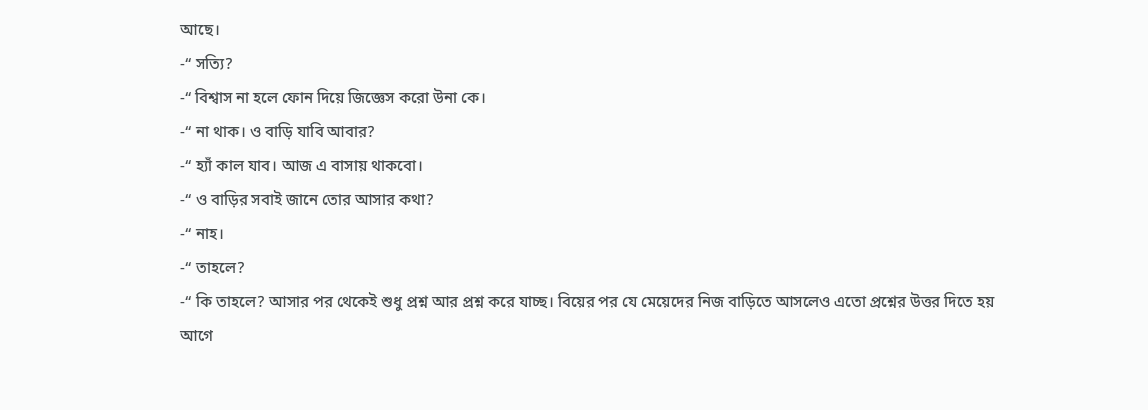আছে।
-“ সত্যি?
-“ বিশ্বাস না হলে ফোন দিয়ে জিজ্ঞেস করো উনা কে।
-“ না থাক। ও বাড়ি যাবি আবার?
-“ হ্যাঁ কাল যাব। আজ এ বাসায় থাকবো।
-“ ও বাড়ির সবাই জানে তোর আসার কথা?
-“ নাহ।
-“ তাহলে?
-“ কি তাহলে? আসার পর থেকেই শুধু প্রশ্ন আর প্রশ্ন করে যাচ্ছ। বিয়ের পর যে মেয়েদের নিজ বাড়িতে আসলেও এতো প্রশ্নের উত্তর দিতে হয় আগে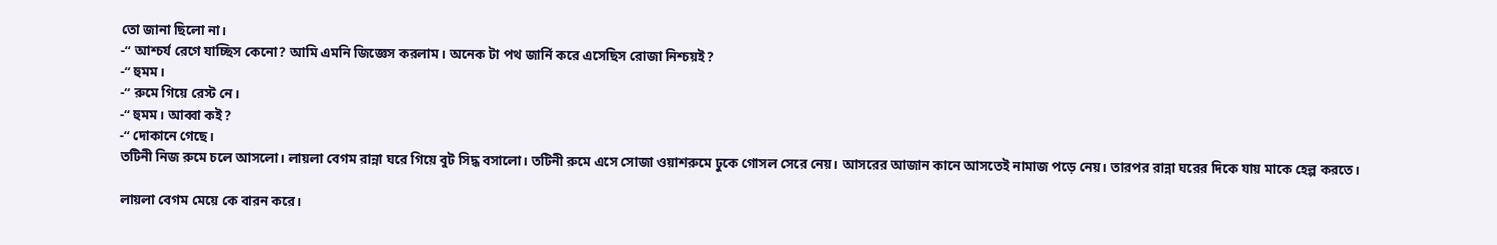তো জানা ছিলো না।
-“ আশ্চর্য রেগে যাচ্ছিস কেনো? আমি এমনি জিজ্ঞেস করলাম। অনেক টা পথ জার্নি করে এসেছিস রোজা নিশ্চয়ই?
-“ হুমম।
-“ রুমে গিয়ে রেস্ট নে।
-“ হুমম। আব্বা কই?
-“ দোকানে গেছে।
তটিনী নিজ রুমে চলে আসলো। লায়লা বেগম রান্না ঘরে গিয়ে বুট সিদ্ধ বসালো। তটিনী রুমে এসে সোজা ওয়াশরুমে ঢুকে গোসল সেরে নেয়। আসরের আজান কানে আসতেই নামাজ পড়ে নেয়। তারপর রান্না ঘরের দিকে যায় মাকে হেল্প করতে।

লায়লা বেগম মেয়ে কে বারন করে।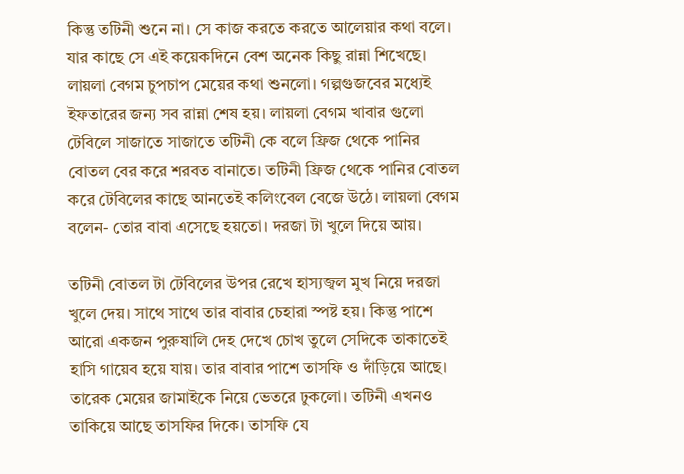কিন্তু তটিনী শুনে না। সে কাজ করতে করতে আলেয়ার কথা বলে। যার কাছে সে এই কয়েকদিনে বেশ অনেক কিছু রান্না শিখেছে। লায়লা বেগম চুপচাপ মেয়ের কথা শুনলো। গল্পগুজবের মধ্যেই ইফতারের জন্য সব রান্না শেষ হয়। লায়লা বেগম খাবার গুলো টেবিলে সাজাতে সাজাতে তটিনী কে বলে ফ্রিজ থেকে পানির বোতল বের করে শরবত বানাতে। তটিনী ফ্রিজ থেকে পানির বোতল করে টেবিলের কাছে আনতেই কলিংবেল বেজে উঠে। লায়লা বেগম বলেন- তোর বাবা এসেছে হয়তো। দরজা টা খুলে দিয়ে আয়।

তটিনী বোতল টা টেবিলের উপর রেখে হাস্যজ্বল মুখ নিয়ে দরজা খুলে দেয়। সাথে সাথে তার বাবার চেহারা স্পষ্ট হয়। কিন্তু পাশে আরো একজন পুরুষালি দেহ দেখে চোখ তুলে সেদিকে তাকাতেই হাসি গায়েব হয়ে যায়। তার বাবার পাশে তাসফি ও দাঁড়িয়ে আছে। তারেক মেয়ের জামাইকে নিয়ে ভেতরে ঢুকলো। তটিনী এখনও তাকিয়ে আছে তাসফির দিকে। তাসফি যে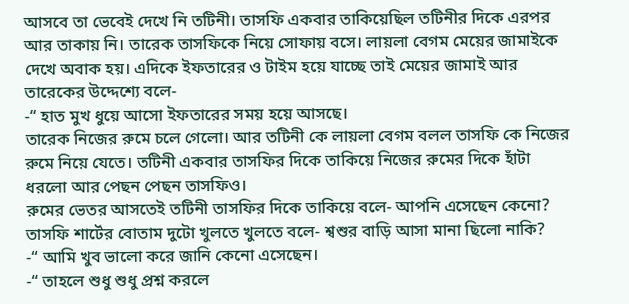আসবে তা ভেবেই দেখে নি তটিনী। তাসফি একবার তাকিয়েছিল তটিনীর দিকে এরপর আর তাকায় নি। তারেক তাসফিকে নিয়ে সোফায় বসে। লায়লা বেগম মেয়ের জামাইকে দেখে অবাক হয়। এদিকে ইফতারের ও টাইম হয়ে যাচ্ছে তাই মেয়ের জামাই আর তারেকের উদ্দেশ্যে বলে-
-“ হাত মুখ ধুয়ে আসো ইফতারের সময় হয়ে আসছে।
তারেক নিজের রুমে চলে গেলো। আর তটিনী কে লায়লা বেগম বলল তাসফি কে নিজের রুমে নিয়ে যেতে। তটিনী একবার তাসফির দিকে তাকিয়ে নিজের রুমের দিকে হাঁটা ধরলো আর পেছন পেছন তাসফিও।
রুমের ভেতর আসতেই তটিনী তাসফির দিকে তাকিয়ে বলে- আপনি এসেছেন কেনো?
তাসফি শার্টের বোতাম দুটো খুলতে খুলতে বলে- শ্বশুর বাড়ি আসা মানা ছিলো নাকি?
-“ আমি খুব ভালো করে জানি কেনো এসেছেন।
-“ তাহলে শুধু শুধু প্রশ্ন করলে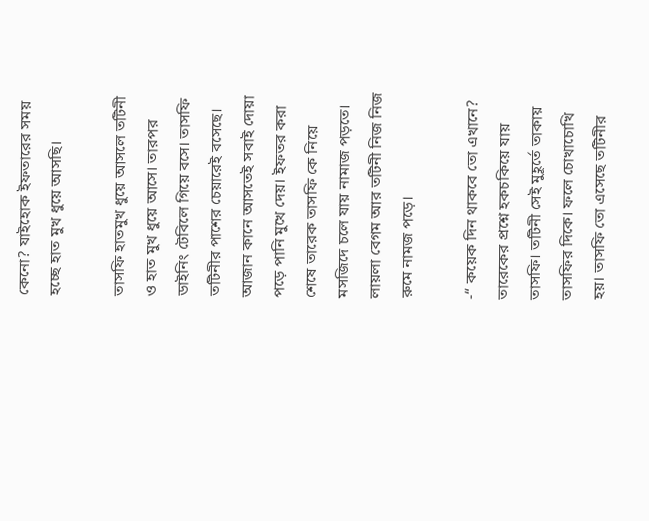কেনো? যাইহোক ইফতারের সময় হচ্ছে হাত মুখ ধুয়ে আসছি।

তাসফি হাতমুখ ধুয়ে আসলে তটিনী ও হাত মুখ ধুয়ে আসে। তারপর ডাইনিং টেবিলে গিয়ে বসে। তাসফি তটিনীর পাশের চেয়ারেই বসেছে। আজান কানে আসতেই সবাই দোয়া পড়ে পানি মুখে দেয়। ইফতর করা শেষে তারেক তাসফি কে নিয়ে মসজিদে চলে যায় নামাজ পড়তে। লায়লা বেগম আর তটিনী নিজ নিজ রুমে নামজ পড়ে।

-“ কয়েক দিন থাকবে তো এখানে?
তারেকের প্রশ্নে হকচকিয়ে যায় তাসফি। তটিনী সেই মুহূর্তে তাকায় তাসফির দিকে। ফলে চোখাচোখি হয়। তাসফি তো এসেছে তটিনীর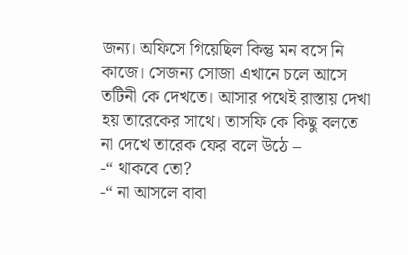জন্য। অফিসে গিয়েছিল কিন্তু মন বসে নি কাজে। সেজন্য সোজা এখানে চলে আসে তটিনী কে দেখতে। আসার পথেই রাস্তায় দেখা হয় তারেকের সাথে। তাসফি কে কিছু বলতে না দেখে তারেক ফের বলে উঠে –
-“ থাকবে তো?
-“ না আসলে বাবা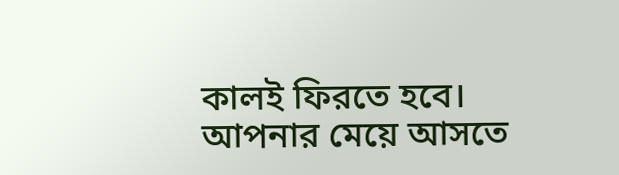কালই ফিরতে হবে। আপনার মেয়ে আসতে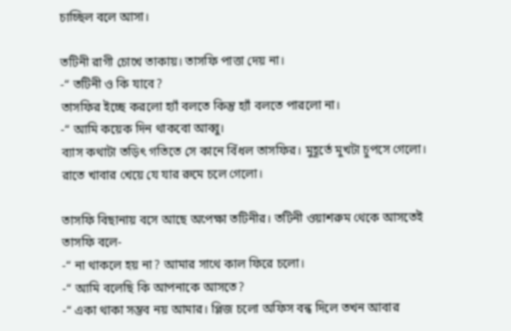চাচ্ছিল বলে আসা।

তটিনী রাগী চোখে তাকায়। তাসফি পাত্তা দেয় না।
-“ তটিনী ও কি যাবে?
তাসফির ইচ্ছে করলো হ্যাঁ বলতে কিন্তু হ্যাঁ বলতে পারলো না।
-“ আমি কয়েক দিন থাকবো আব্বু।
ব্যাস কথাটা তড়িৎ গতিতে সে কানে বিঁধল তাসফির। মুহূর্তে মুখটা চুপসে গেলো। রাতে খাবার খেয়ে যে যার রুমে চলে গেলো।

তাসফি বিছানায় বসে আছে অপেক্ষা তটিনীর। তটিনী ওয়াশরুম থেকে আসতেই তাসফি বলে-
-“ না থাকলে হয় না? আমার সাথে কাল ফিরে চলো।
-“ আমি বলেছি কি আপনাকে আসতে?
-“ একা থাকা সম্ভব নয় আমার। প্লিজ চলো অফিস বন্ধ দিলে তখন আবার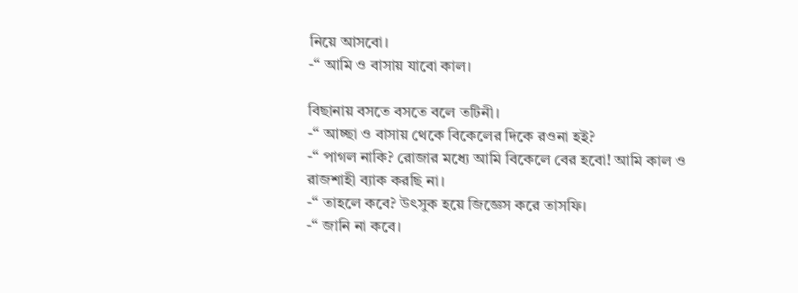নিয়ে আসবো।
-“ আমি ও বাসায় যাবো কাল।

বিছানায় বসতে বসতে বলে তটিনী।
-“ আচ্ছা ও বাসায় থেকে বিকেলের দিকে রওনা হই?
-“ পাগল নাকি? রোজার মধ্যে আমি বিকেলে বের হবো! আমি কাল ও রাজশাহী ব্যাক করছি না।
-“ তাহলে কবে? উৎসুক হয়ে জিজ্ঞেস করে তাসফি।
-“ জানি না কবে।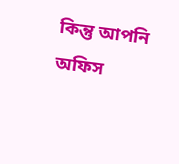কিন্তু আপনি অফিস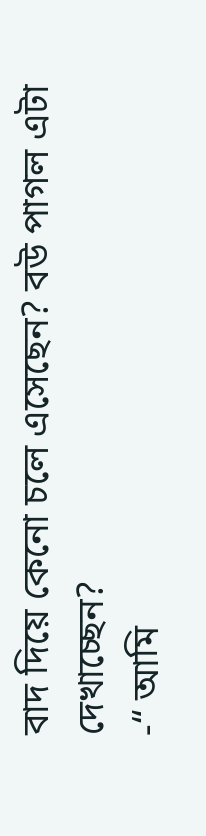বাদ দিয়ে কেনো চলে এসেছেন? বউ পাগল এটা দেখাচ্ছেন?
-“ আমি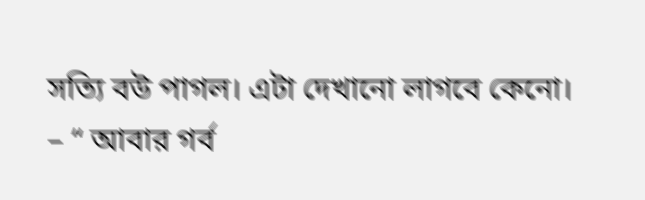সত্যি বউ পাগল। এটা দেখানো লাগবে কেনো।
– “ আবার গর্ব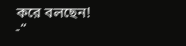করে বলছেন!
-“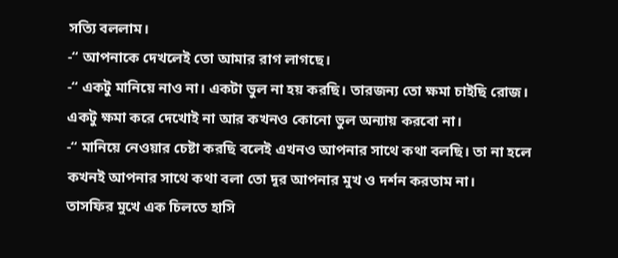সত্যি বললাম।
-“ আপনাকে দেখলেই তো আমার রাগ লাগছে।
-“ একটু মানিয়ে নাও না। একটা ভুল না হয় করছি। তারজন্য তো ক্ষমা চাইছি রোজ। একটু ক্ষমা করে দেখোই না আর কখনও কোনো ভুল অন্যায় করবো না।
-“ মানিয়ে নেওয়ার চেষ্টা করছি বলেই এখনও আপনার সাথে কথা বলছি। তা না হলে কখনই আপনার সাথে কথা বলা তো দূর আপনার মুখ ও দর্শন করতাম না।
তাসফির মুখে এক চিলতে হাসি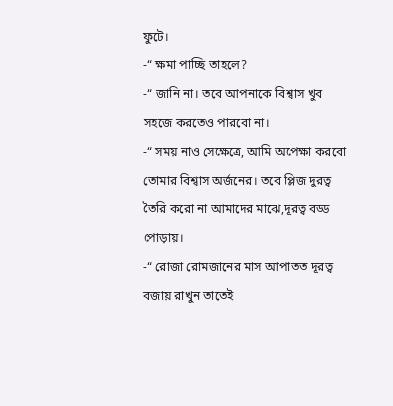ফুটে।
-“ ক্ষমা পাচ্ছি তাহলে?
-“ জানি না। তবে আপনাকে বিশ্বাস খুব সহজে করতেও পারবো না।
-“ সময় নাও সেক্ষেত্রে, আমি অপেক্ষা করবো তোমার বিশ্বাস অর্জনের। তবে প্লিজ দুরত্ব তৈরি করো না আমাদের মাঝে,দূরত্ব বড্ড পোড়ায়।
-“ রোজা রোমজানের মাস আপাতত দূরত্ব বজায় রাখুন তাতেই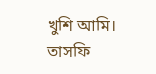খুশি আমি।
তাসফি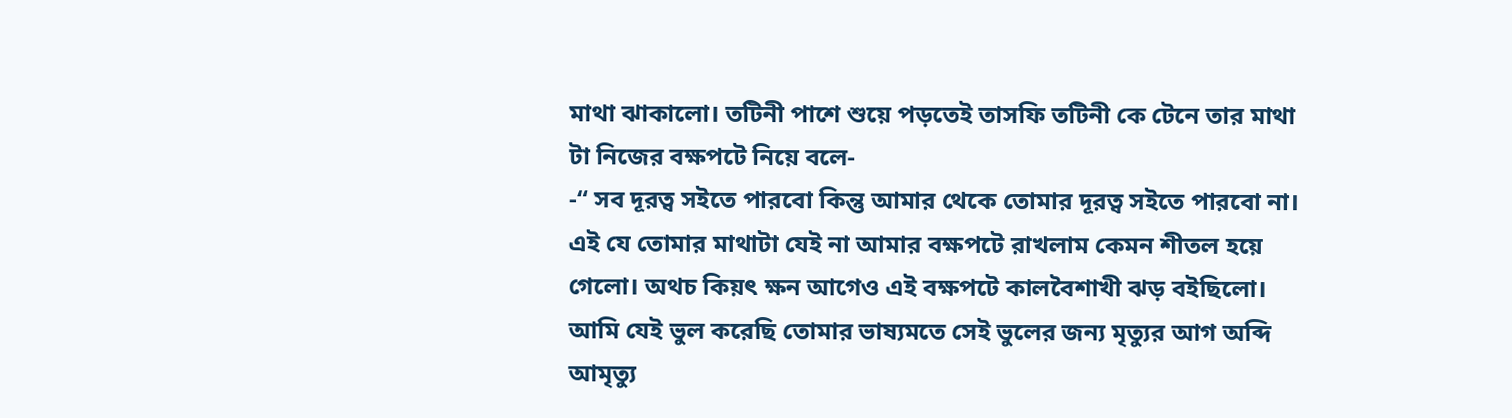মাথা ঝাকালো। তটিনী পাশে শুয়ে পড়তেই তাসফি তটিনী কে টেনে তার মাথা টা নিজের বক্ষপটে নিয়ে বলে-
-“ সব দূরত্ব সইতে পারবো কিন্তু আমার থেকে তোমার দূরত্ব সইতে পারবো না। এই যে তোমার মাথাটা যেই না আমার বক্ষপটে রাখলাম কেমন শীতল হয়ে গেলো। অথচ কিয়ৎ ক্ষন আগেও এই বক্ষপটে কালবৈশাখী ঝড় বইছিলো। আমি যেই ভুল করেছি তোমার ভাষ্যমতে সেই ভুলের জন্য মৃত্যুর আগ অব্দি আমৃত্যু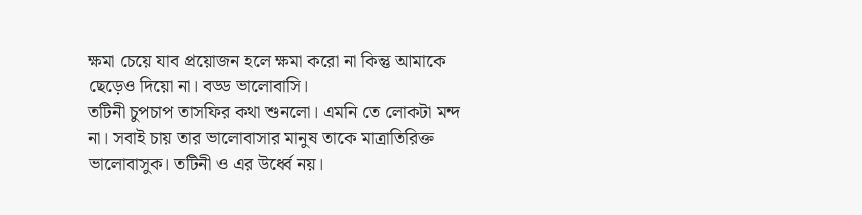ক্ষমা চেয়ে যাব প্রয়োজন হলে ক্ষমা করো না কিন্তু আমাকে ছেড়েও দিয়ো না। বড্ড ভালোবাসি।
তটিনী চুপচাপ তাসফির কথা শুনলো। এমনি তে লোকটা মন্দ না। সবাই চায় তার ভালোবাসার মানুষ তাকে মাত্রাতিরিক্ত ভালোবাসুক। তটিনী ও এর উর্ধ্বে নয়।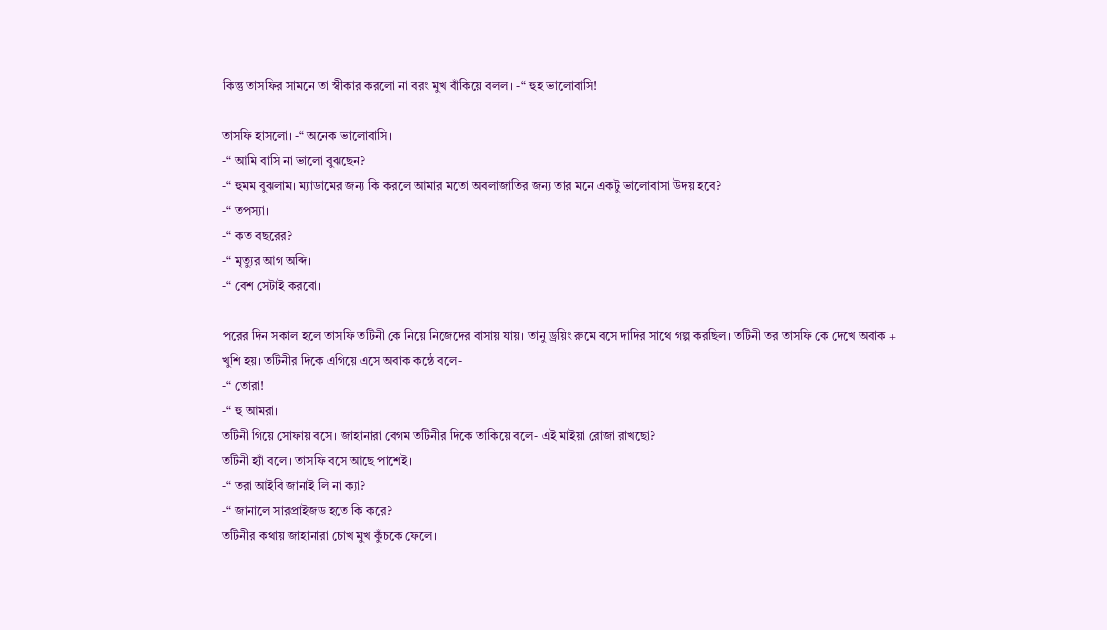কিন্তু তাসফির সামনে তা স্বীকার করলো না বরং মুখ বাঁকিয়ে বলল। -“ হুহ ভালোবাসি!

তাসফি হাসলো। -“ অনেক ভালোবাসি।
-“ আমি বাসি না ভালো বুঝছেন?
-“ হুমম বুঝলাম। ম্যাডামের জন্য কি করলে আমার মতো অবলাজাতির জন্য তার মনে একটু ভালোবাসা উদয় হবে?
-“ তপস্যা।
-“ কত বছরের?
-“ মৃত্যুর আগ অব্দি।
-“ বেশ সেটাই করবো।

পরের দিন সকাল হলে তাসফি তটিনী কে নিয়ে নিজেদের বাসায় যায়। তানু ড্রয়িং রুমে বসে দাদির সাথে গল্প করছিল। তটিনী তর তাসফি কে দেখে অবাক + খুশি হয়। তটিনীর দিকে এগিয়ে এসে অবাক কন্ঠে বলে-
-“ তোরা!
-“ হু আমরা।
তটিনী গিয়ে সোফায় বসে। জাহানারা বেগম তটিনীর দিকে তাকিয়ে বলে- এই মাইয়া রোজা রাখছো?
তটিনী হ্যাঁ বলে। তাসফি বসে আছে পাশেই।
-“ তরা আইবি জানাই লি না ক্যা?
-“ জানালে সারপ্রাইজড হতে কি করে?
তটিনীর কথায় জাহানারা চোখ মুখ কুঁচকে ফেলে।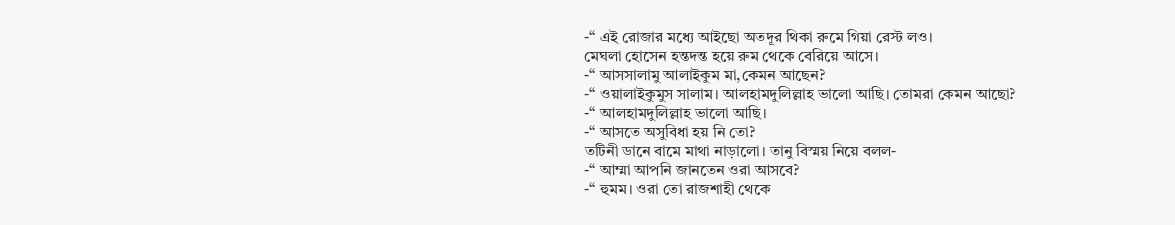-“ এই রোজার মধ্যে আইছো অতদূর থিকা রুমে গিয়া রেস্ট লও।
মেঘলা হোসেন হন্তদন্ত হয়ে রুম থেকে বেরিয়ে আসে।
-“ আসসালামু আলাইকুম মা,কেমন আছেন?
-“ ওয়ালাইকুমুস সালাম। আলহামদুলিল্লাহ ভালো আছি। তোমরা কেমন আছো?
-“ আলহামদুলিল্লাহ ভালো আছি।
-“ আসতে অসুবিধা হয় নি তো?
তটিনী ডানে বামে মাথা নাড়ালো। তানু বিস্ময় নিয়ে বলল-
-“ আম্মা আপনি জানতেন ওরা আসবে?
-“ হুমম। ওরা তো রাজশাহী থেকে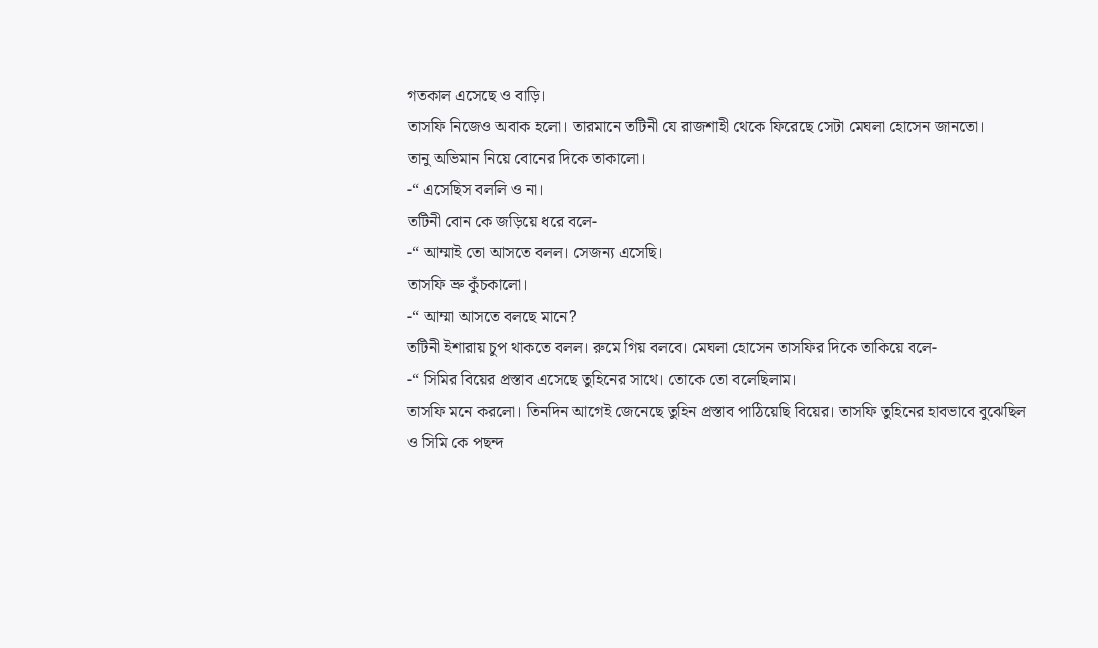গতকাল এসেছে ও বাড়ি।
তাসফি নিজেও অবাক হলো। তারমানে তটিনী যে রাজশাহী থেকে ফিরেছে সেটা মেঘলা হোসেন জানতো।
তানু অভিমান নিয়ে বোনের দিকে তাকালো।
-“ এসেছিস বললি ও না।
তটিনী বোন কে জড়িয়ে ধরে বলে-
-“ আম্মাই তো আসতে বলল। সেজন্য এসেছি।
তাসফি ভ্রু কুঁচকালো।
-“ আম্মা আসতে বলছে মানে?
তটিনী ইশারায় চুপ থাকতে বলল। রুমে গিয় বলবে। মেঘলা হোসেন তাসফির দিকে তাকিয়ে বলে-
-“ সিমির বিয়ের প্রস্তাব এসেছে তুহিনের সাথে। তোকে তো বলেছিলাম।
তাসফি মনে করলো। তিনদিন আগেই জেনেছে তুহিন প্রস্তাব পাঠিয়েছি বিয়ের। তাসফি তুহিনের হাবভাবে বুঝেছিল ও সিমি কে পছন্দ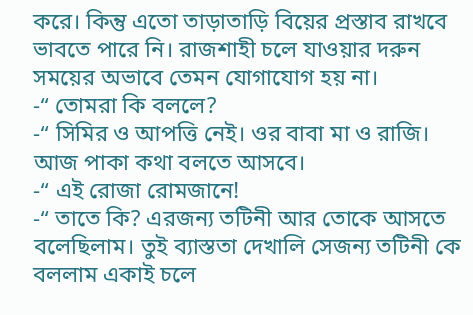করে। কিন্তু এতো তাড়াতাড়ি বিয়ের প্রস্তাব রাখবে ভাবতে পারে নি। রাজশাহী চলে যাওয়ার দরুন সময়ের অভাবে তেমন যোগাযোগ হয় না।
-“ তোমরা কি বললে?
-“ সিমির ও আপত্তি নেই। ওর বাবা মা ও রাজি। আজ পাকা কথা বলতে আসবে।
-“ এই রোজা রোমজানে!
-“ তাতে কি? এরজন্য তটিনী আর তোকে আসতে বলেছিলাম। তুই ব্যাস্ততা দেখালি সেজন্য তটিনী কে বললাম একাই চলে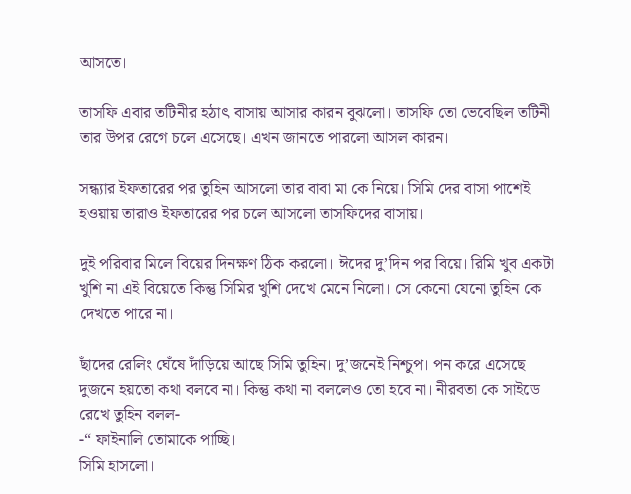আসতে।

তাসফি এবার তটিনীর হঠাৎ বাসায় আসার কারন বুঝলো। তাসফি তো ভেবেছিল তটিনী তার উপর রেগে চলে এসেছে। এখন জানতে পারলো আসল কারন।

সন্ধ্যার ইফতারের পর তুহিন আসলো তার বাবা মা কে নিয়ে। সিমি দের বাসা পাশেই হওয়ায় তারাও ইফতারের পর চলে আসলো তাসফিদের বাসায়।

দুই পরিবার মিলে বিয়ের দিনক্ষণ ঠিক করলো। ঈদের দু’দিন পর বিয়ে। রিমি খুব একটা খুশি না এই বিয়েতে কিন্তু সিমির খুশি দেখে মেনে নিলো। সে কেনো যেনো তুহিন কে দেখতে পারে না।

ছাঁদের রেলিং ঘেঁষে দাঁড়িয়ে আছে সিমি তুহিন। দু’জনেই নিশ্চুপ। পন করে এসেছে দুজনে হয়তো কথা বলবে না। কিন্তু কথা না বললেও তো হবে না। নীরবতা কে সাইডে রেখে তুহিন বলল-
-“ ফাইনালি তোমাকে পাচ্ছি।
সিমি হাসলো।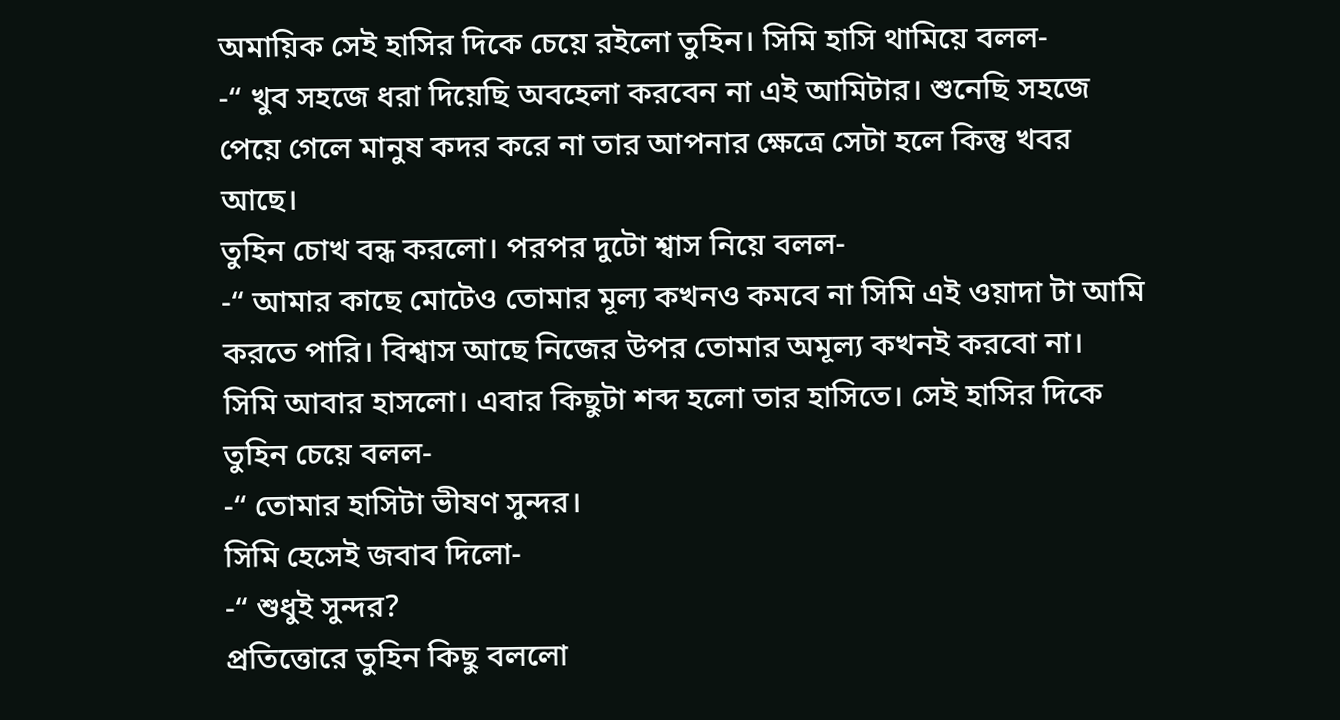অমায়িক সেই হাসির দিকে চেয়ে রইলো তুহিন। সিমি হাসি থামিয়ে বলল-
-“ খুব সহজে ধরা দিয়েছি অবহেলা করবেন না এই আমিটার। শুনেছি সহজে পেয়ে গেলে মানুষ কদর করে না তার আপনার ক্ষেত্রে সেটা হলে কিন্তু খবর আছে।
তুহিন চোখ বন্ধ করলো। পরপর দুটো শ্বাস নিয়ে বলল-
-“ আমার কাছে মোটেও তোমার মূল্য কখনও কমবে না সিমি এই ওয়াদা টা আমি করতে পারি। বিশ্বাস আছে নিজের উপর তোমার অমূল্য কখনই করবো না।
সিমি আবার হাসলো। এবার কিছুটা শব্দ হলো তার হাসিতে। সেই হাসির দিকে তুহিন চেয়ে বলল-
-“ তোমার হাসিটা ভীষণ সুন্দর।
সিমি হেসেই জবাব দিলো-
-“ শুধুই সুন্দর?
প্রতিত্তোরে তুহিন কিছু বললো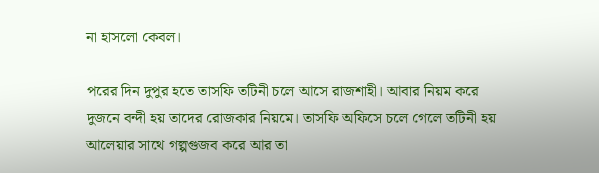না হাসলো কেবল।

পরের দিন দুপুর হতে তাসফি তটিনী চলে আসে রাজশাহী। আবার নিয়ম করে দুজনে বন্দী হয় তাদের রোজকার নিয়মে। তাসফি অফিসে চলে গেলে তটিনী হয় আলেয়ার সাথে গল্পগুজব করে আর তা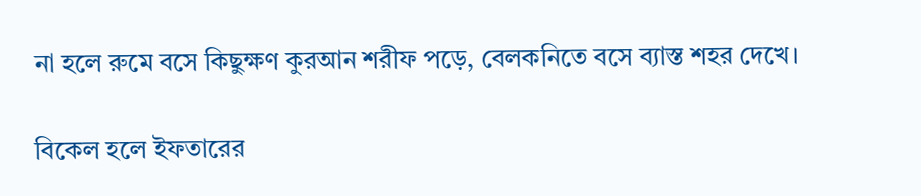না হলে রুমে বসে কিছুক্ষণ কুরআন শরীফ পড়ে, বেলকনিতে বসে ব্যাস্ত শহর দেখে।

বিকেল হলে ইফতারের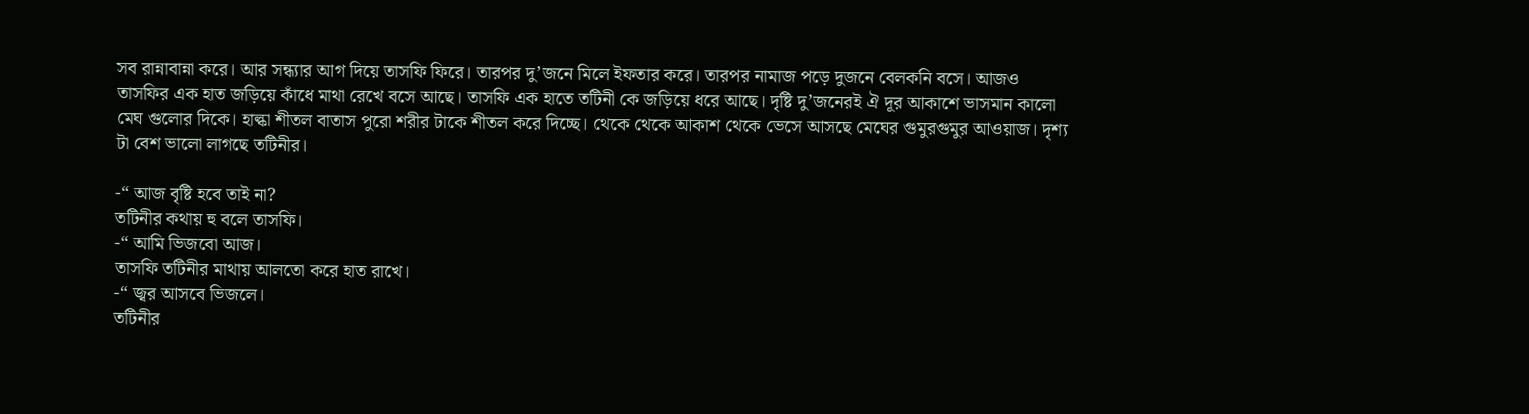সব রান্নাবান্না করে। আর সন্ধ্যার আগ দিয়ে তাসফি ফিরে। তারপর দু’জনে মিলে ইফতার করে। তারপর নামাজ পড়ে দুজনে বেলকনি বসে। আজও তাসফির এক হাত জড়িয়ে কাঁধে মাথা রেখে বসে আছে। তাসফি এক হাতে তটিনী কে জড়িয়ে ধরে আছে। দৃষ্টি দু’জনেরই ঐ দূর আকাশে ভাসমান কালো মেঘ গুলোর দিকে। হাল্কা শীতল বাতাস পুরো শরীর টাকে শীতল করে দিচ্ছে। থেকে থেকে আকাশ থেকে ভেসে আসছে মেঘের গুমুরগুমুর আওয়াজ। দৃশ্য টা বেশ ভালো লাগছে তটিনীর।

-“ আজ বৃষ্টি হবে তাই না?
তটিনীর কথায় হু বলে তাসফি।
-“ আমি ভিজবো আজ।
তাসফি তটিনীর মাথায় আলতো করে হাত রাখে।
-“ জ্বর আসবে ভিজলে।
তটিনীর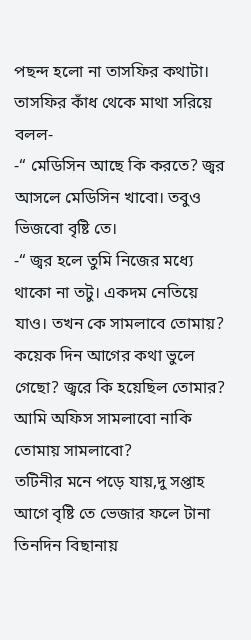পছন্দ হলো না তাসফির কথাটা। তাসফির কাঁধ থেকে মাথা সরিয়ে বলল-
-“ মেডিসিন আছে কি করতে? জ্বর আসলে মেডিসিন খাবো। তবুও ভিজবো বৃষ্টি তে।
-“ জ্বর হলে তুমি নিজের মধ্যে থাকো না তটু। একদম নেতিয়ে যাও। তখন কে সামলাবে তোমায়? কয়েক দিন আগের কথা ভুলে গেছো? জ্বরে কি হয়েছিল তোমার? আমি অফিস সামলাবো নাকি তোমায় সামলাবো?
তটিনীর মনে পড়ে যায়,দু সপ্তাহ আগে বৃষ্টি তে ভেজার ফলে টানা তিনদিন বিছানায়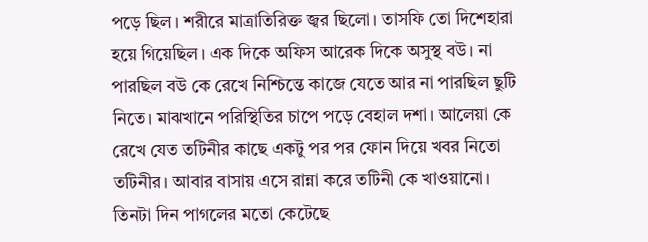পড়ে ছিল। শরীরে মাত্রাতিরিক্ত জ্বর ছিলো। তাসফি তো দিশেহারা হয়ে গিয়েছিল। এক দিকে অফিস আরেক দিকে অসুস্থ বউ। না পারছিল বউ কে রেখে নিশ্চিন্তে কাজে যেতে আর না পারছিল ছুটি নিতে। মাঝখানে পরিস্থিতির চাপে পড়ে বেহাল দশা। আলেয়া কে রেখে যেত তটিনীর কাছে একটু পর পর ফোন দিয়ে খবর নিতো তটিনীর। আবার বাসায় এসে রান্না করে তটিনী কে খাওয়ানো।
তিনটা দিন পাগলের মতো কেটেছে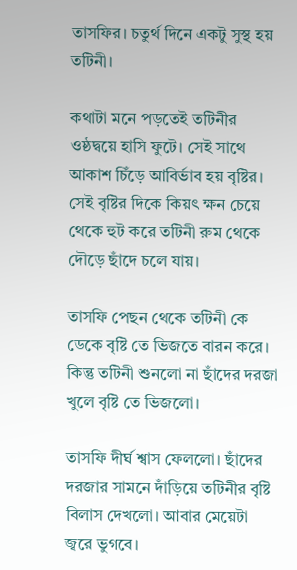তাসফির। চতুর্থ দিনে একটু সুস্থ হয় তটিনী।

কথাটা মনে পড়তেই তটিনীর ওষ্ঠদ্বয়ে হাসি ফুটে। সেই সাথে আকাশ চিঁড়ে আবির্ভাব হয় বৃষ্টির। সেই বৃষ্টির দিকে কিয়ৎ ক্ষন চেয়ে থেকে হুট করে তটিনী রুম থেকে দৌড়ে ছাঁদে চলে যায়।

তাসফি পেছন থেকে তটিনী কে ডেকে বৃষ্টি তে ভিজতে বারন করে। কিন্তু তটিনী শুনলো না ছাঁদের দরজা খুলে বৃষ্টি তে ভিজলো।

তাসফি দীর্ঘ শ্বাস ফেললো। ছাঁদের দরজার সামনে দাঁড়িয়ে তটিনীর বৃষ্টি বিলাস দেখলো। আবার মেয়েটা জ্বরে ভুগবে।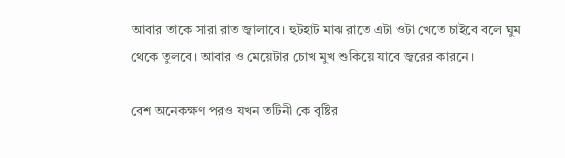আবার তাকে সারা রাত জ্বালাবে। হুটহাট মাঝ রাতে এটা ওটা খেতে চাইবে বলে ঘুম থেকে তুলবে। আবার ও মেয়েটার চোখ মুখ শুকিয়ে যাবে জ্বরের কারনে।

বেশ অনেকক্ষণ পরও যখন তটিনী কে বৃষ্টির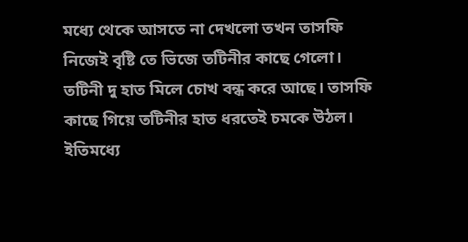মধ্যে থেকে আসতে না দেখলো তখন তাসফি নিজেই বৃষ্টি তে ভিজে তটিনীর কাছে গেলো। তটিনী দু হাত মিলে চোখ বন্ধ করে আছে। তাসফি কাছে গিয়ে তটিনীর হাত ধরতেই চমকে উঠল। ইতিমধ্যে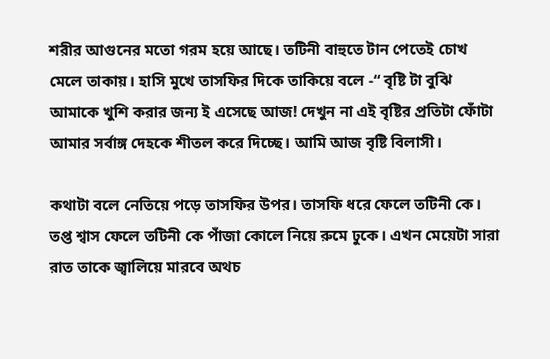শরীর আগুনের মতো গরম হয়ে আছে। তটিনী বাহুতে টান পেতেই চোখ মেলে তাকায়। হাসি মুখে তাসফির দিকে তাকিয়ে বলে -“ বৃষ্টি টা বুঝি আমাকে খুশি করার জন্য ই এসেছে আজ! দেখুন না এই বৃষ্টির প্রতিটা ফোঁটা আমার সর্বাঙ্গ দেহকে শীতল করে দিচ্ছে। আমি আজ বৃষ্টি বিলাসী।

কথাটা বলে নেতিয়ে পড়ে তাসফির উপর। তাসফি ধরে ফেলে তটিনী কে। তপ্ত শ্বাস ফেলে তটিনী কে পাঁজা কোলে নিয়ে রুমে ঢুকে। এখন মেয়েটা সারা রাত তাকে জ্বালিয়ে মারবে অথচ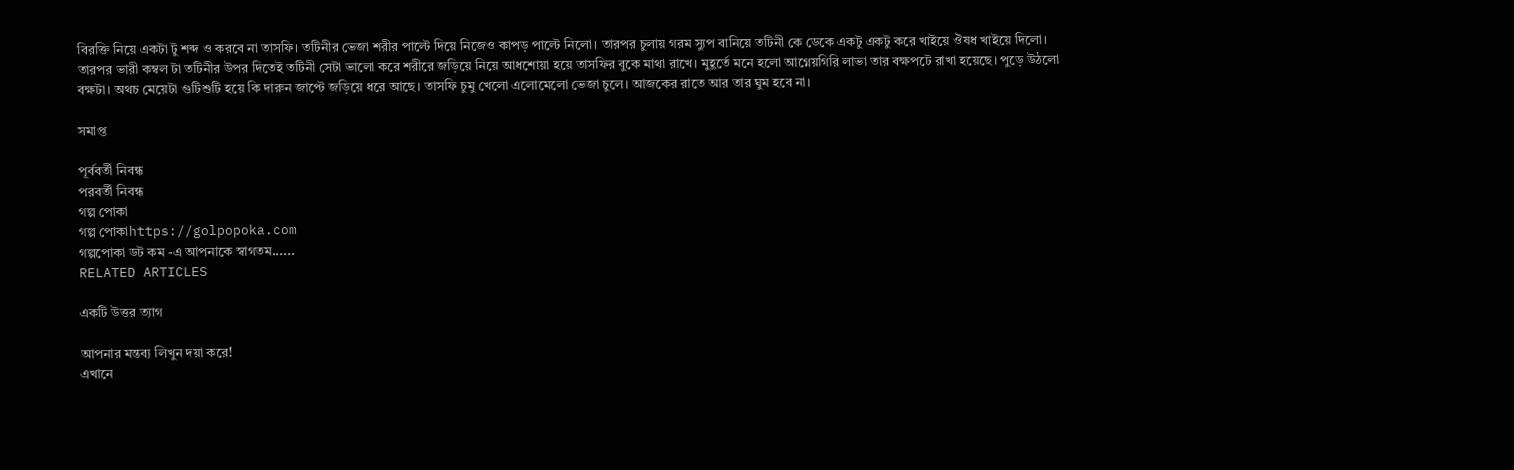বিরক্তি নিয়ে একটা টু শব্দ ও করবে না তাসফি। তটিনীর ভেজা শরীর পাল্টে দিয়ে নিজেও কাপড় পাল্টে নিলো। তারপর চুলায় গরম স্যুপ বানিয়ে তটিনী কে ডেকে একটু একটু করে খাইয়ে ঔষধ খাইয়ে দিলো। তারপর ভারী কম্বল টা তটিনীর উপর দিতেই তটিনী সেটা ভালো করে শরীরে জড়িয়ে নিয়ে আধশোয়া হয়ে তাসফির বুকে মাথা রাখে। মুহূর্তে মনে হলো আগ্নেয়গিরি লাভা তার বক্ষপটে রাখা হয়েছে। পুড়ে উঠলো বক্ষটা। অথচ মেয়েটা গুটিশুটি হয়ে কি দারুন জাপ্টে জড়িয়ে ধরে আছে। তাসফি চুমু খেলো এলোমেলো ভেজা চুলে। আজকের রাতে আর তার ঘুম হবে না।

সমাপ্ত

পূর্ববর্তী নিবন্ধ
পরবর্তী নিবন্ধ
গল্প পোকা
গল্প পোকাhttps://golpopoka.com
গল্পপোকা ডট কম -এ আপনাকে স্বাগতম......
RELATED ARTICLES

একটি উত্তর ত্যাগ

আপনার মন্তব্য লিখুন দয়া করে!
এখানে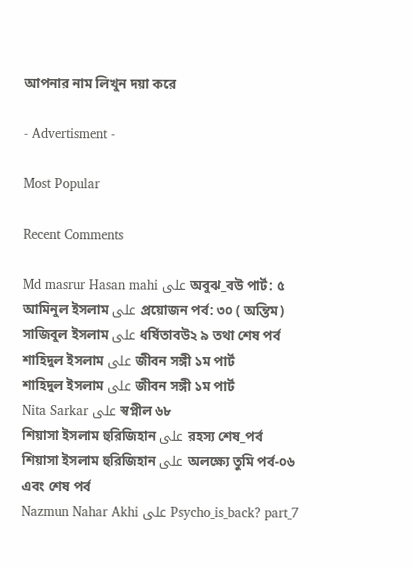আপনার নাম লিখুন দয়া করে

- Advertisment -

Most Popular

Recent Comments

Md masrur Hasan mahi على অবুঝ_বউ পার্ট: ৫
আমিনুল ইসলাম على প্রয়োজন পর্ব: ৩০ ( অন্তিম)
সাজিবুল ইসলাম على ধর্ষিতাবউ২ ৯ তথা শেষ পর্ব
শাহিদুল ইসলাম على জীবন সঙ্গী ১ম পার্ট
শাহিদুল ইসলাম على জীবন সঙ্গী ১ম পার্ট
Nita Sarkar على স্বপ্নীল ৬৮
শিয়াসা ইসলাম হুরিজিহান على রহস্য শেষ_পর্ব
শিয়াসা ইসলাম হুরিজিহান على অলক্ষ্যে তুমি পর্ব-০৬ এবং শেষ পর্ব
Nazmun Nahar Akhi على Psycho_is_back? part_7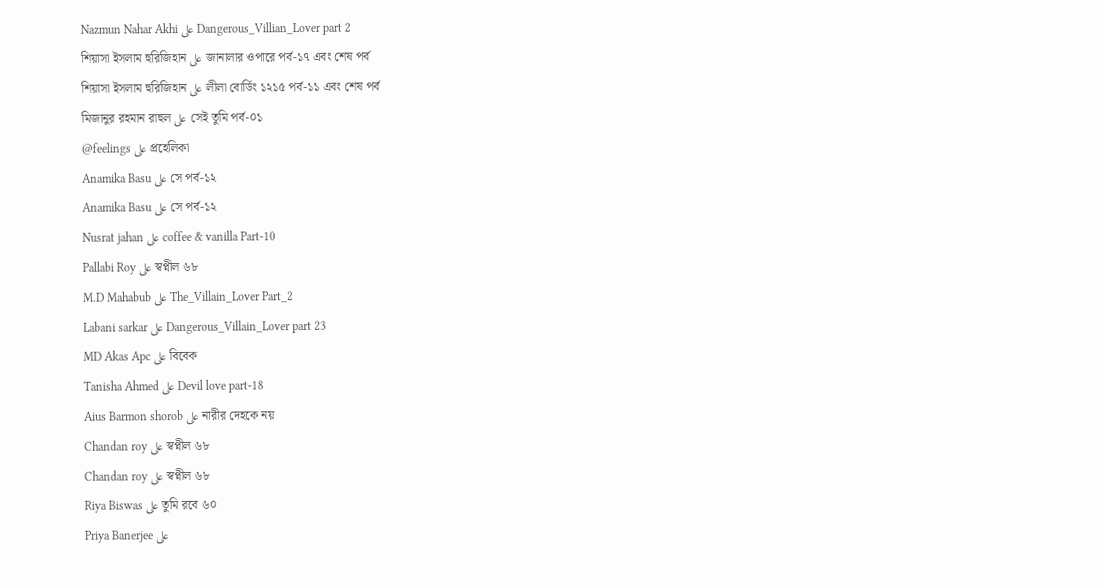Nazmun Nahar Akhi على Dangerous_Villian_Lover part 2
শিয়াসা ইসলাম হুরিজিহান على জানালার ওপারে পর্ব-১৭ এবং শেষ পর্ব
শিয়াসা ইসলাম হুরিজিহান على লীলা বোর্ডিং ১২১৫ পর্ব-১১ এবং শেষ পর্ব
মিজানুর রহমান রাহুল على সেই তুমি পর্ব-০১
@feelings على প্রহেলিকা
Anamika Basu على সে পর্ব-১২
Anamika Basu على সে পর্ব-১২
Nusrat jahan على coffee & vanilla Part-10
Pallabi Roy على স্বপ্নীল ৬৮
M.D Mahabub على The_Villain_Lover Part_2
Labani sarkar على Dangerous_Villain_Lover part 23
MD Akas Apc على বিবেক
Tanisha Ahmed على Devil love part-18
Aius Barmon shorob على নারীর দেহকে নয়
Chandan roy على স্বপ্নীল ৬৮
Chandan roy على স্বপ্নীল ৬৮
Riya Biswas على তুমি রবে ৬০
Priya Banerjee على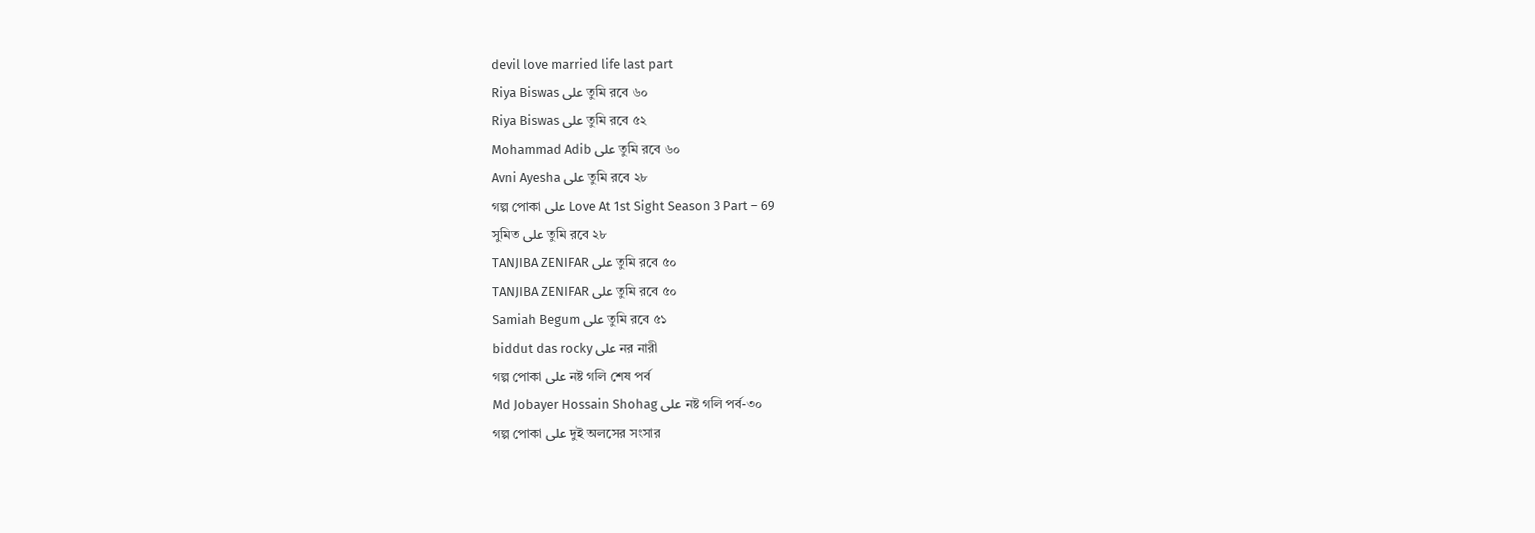devil love married life last part
Riya Biswas على তুমি রবে ৬০
Riya Biswas على তুমি রবে ৫২
Mohammad Adib على তুমি রবে ৬০
Avni Ayesha على তুমি রবে ২৮
গল্প পোকা على Love At 1st Sight Season 3 Part – 69
সুমিত على তুমি রবে ২৮
TANJIBA ZENIFAR على তুমি রবে ৫০
TANJIBA ZENIFAR على তুমি রবে ৫০
Samiah Begum على তুমি রবে ৫১
biddut das rocky على নর নারী
গল্প পোকা على নষ্ট গলি শেষ পর্ব
Md Jobayer Hossain Shohag على নষ্ট গলি পর্ব-৩০
গল্প পোকা على দুই অলসের সংসার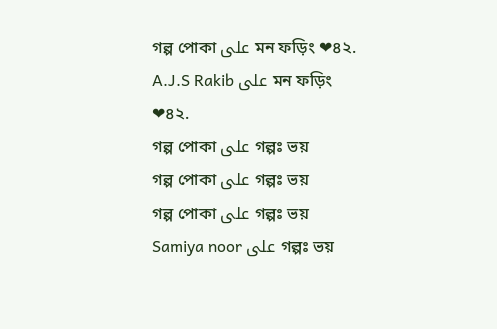গল্প পোকা على মন ফড়িং ❤৪২.
A.J.S Rakib على মন ফড়িং ❤৪২.
গল্প পোকা على গল্পঃ ভয়
গল্প পোকা على গল্পঃ ভয়
গল্প পোকা على গল্পঃ ভয়
Samiya noor على গল্পঃ ভয়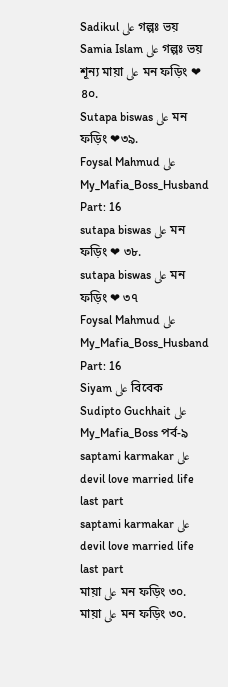Sadikul على গল্পঃ ভয়
Samia Islam على গল্পঃ ভয়
শূন্য মায়া على মন ফড়িং ❤ ৪০.
Sutapa biswas على মন ফড়িং ❤৩৯.
Foysal Mahmud على My_Mafia_Boss_Husband Part: 16
sutapa biswas على মন ফড়িং ❤ ৩৮.
sutapa biswas على মন ফড়িং ❤ ৩৭
Foysal Mahmud على My_Mafia_Boss_Husband Part: 16
Siyam على বিবেক
Sudipto Guchhait على My_Mafia_Boss পর্ব-৯
saptami karmakar على devil love married life last part
saptami karmakar على devil love married life last part
মায়া على মন ফড়িং ৩০.
মায়া على মন ফড়িং ৩০.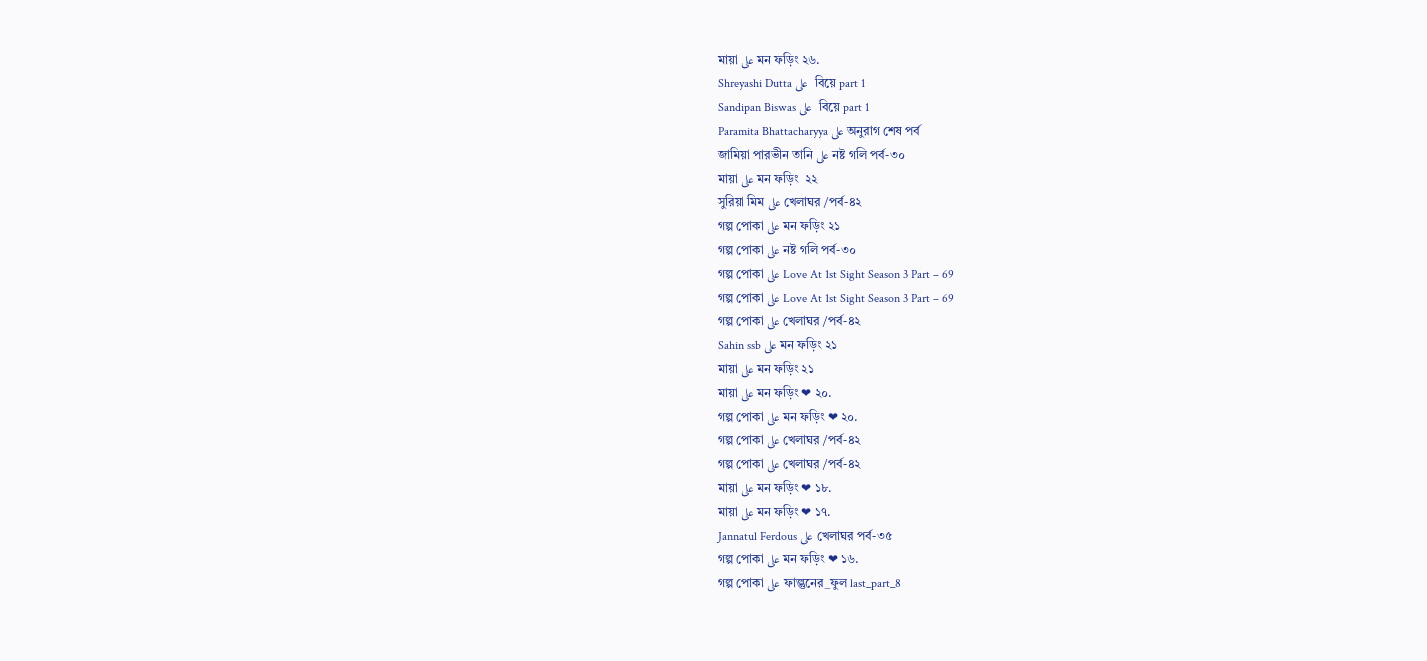মায়া على মন ফড়িং ২৬.
Shreyashi Dutta على  বিয়ে part 1
Sandipan Biswas على  বিয়ে part 1
Paramita Bhattacharyya على অনুরাগ শেষ পর্ব
জামিয়া পারভীন তানি على নষ্ট গলি পর্ব-৩০
মায়া على মন ফড়িং  ২২
সুরিয়া মিম على খেলাঘর /পর্ব-৪২
গল্প পোকা على মন ফড়িং ২১
গল্প পোকা على নষ্ট গলি পর্ব-৩০
গল্প পোকা على Love At 1st Sight Season 3 Part – 69
গল্প পোকা على Love At 1st Sight Season 3 Part – 69
গল্প পোকা على খেলাঘর /পর্ব-৪২
Sahin ssb على মন ফড়িং ২১
মায়া على মন ফড়িং ২১
মায়া على মন ফড়িং ❤ ২০.
গল্প পোকা على মন ফড়িং ❤ ২০.
গল্প পোকা على খেলাঘর /পর্ব-৪২
গল্প পোকা على খেলাঘর /পর্ব-৪২
মায়া على মন ফড়িং ❤ ১৮.
মায়া على মন ফড়িং ❤ ১৭.
Jannatul Ferdous على খেলাঘর পর্ব-৩৫
গল্প পোকা على মন ফড়িং ❤ ১৬.
গল্প পোকা على ফাল্গুনের_ফুল last_part_8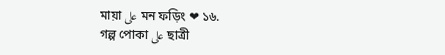মায়া على মন ফড়িং ❤ ১৬.
গল্প পোকা على ছাত্রী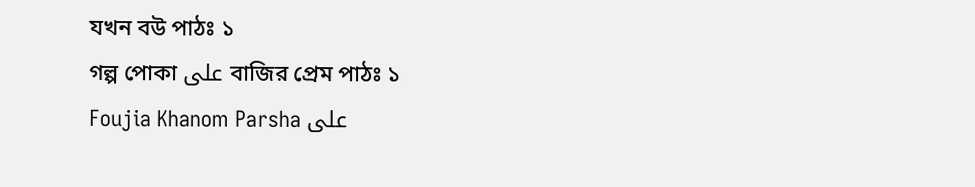যখন বউ পাঠঃ ১
গল্প পোকা على বাজির প্রেম পাঠঃ ১
Foujia Khanom Parsha على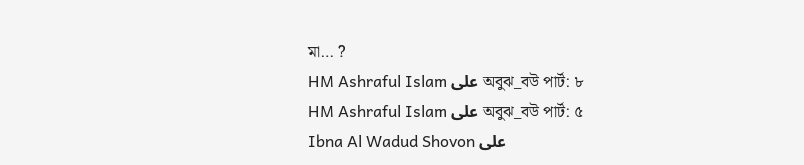মা… ?
HM Ashraful Islam على অবুঝ_বউ পার্ট: ৮
HM Ashraful Islam على অবুঝ_বউ পার্ট: ৫
Ibna Al Wadud Shovon على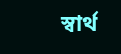স্বার্থ